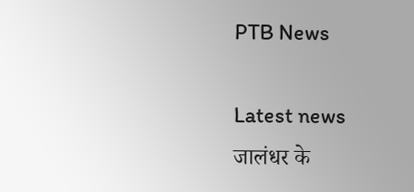PTB News

Latest news
जालंधर के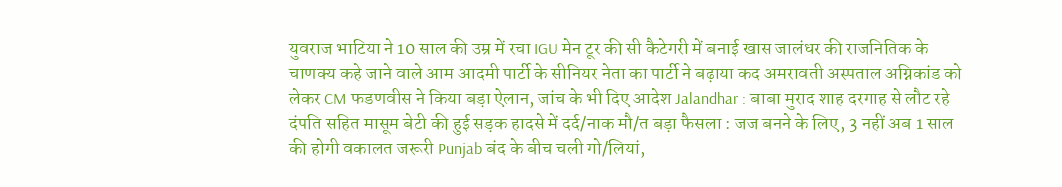युवराज भाटिया ने 10 साल की उम्र में रचा IGU मेन टूर की सी कैटेगरी में बनाई खास जालंधर की राजनितिक के चाणक्य कहे जाने वाले आम आदमी पार्टी के सीनियर नेता का पार्टी ने बढ़ाया कद अमरावती अस्पताल अग्निकांड को लेकर CM फडणवीस ने किया बड़ा ऐलान, जांच के भी दिए आदेश Jalandhar : बाबा मुराद शाह दरगाह से लौट रहे दंपति सहित मासूम बेटी की हुई सड़क हादसे में दर्द/नाक मौ/त बड़ा फैसला : जज बनने के लिए, 3 नहीं अब 1 साल की होगी वकालत जरूरी Punjab बंद के बीच चली गो/लियां,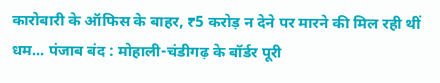कारोबारी के ऑफिस के बाहर, ₹5 करोड़ न देने पर मारने की मिल रही थीं धम... पंजाब बंद : मोहाली-चंडीगढ़ के बॉर्डर पूरी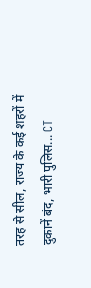तरह से सील, राज्य के कई शहरों में दुकानें बंद, भारी पुलिस... CT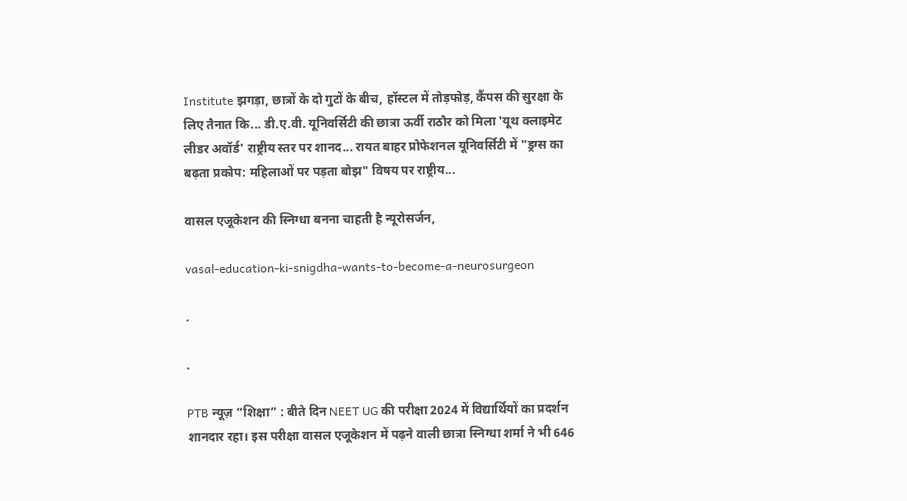Institute झगड़ा, छात्रों के दो गुटों के बीच, हॉस्टल में तोड़फोड़, कैंपस की सुरक्षा के लिए तैनात कि... डी.ए.वी. यूनिवर्सिटी की छात्रा ऊर्वी राठौर को मिला 'यूथ क्लाइमेट लीडर अवॉर्ड' राष्ट्रीय स्तर पर शानद... रायत बाहर प्रोफेशनल यूनिवर्सिटी में "ड्रग्स का बढ़ता प्रकोप: महिलाओं पर पड़ता बोझ" विषय पर राष्ट्रीय...

वासल एजूकेशन की स्निग्धा बनना चाहती है न्यूरोसर्जन,

vasal-education-ki-snigdha-wants-to-become-a-neurosurgeon

.

.

PTB न्यूज़ “शिक्षा” : बीते दिन NEET UG की परीक्षा 2024 में विद्यार्थियों का प्रदर्शन शानदार रहा। इस परीक्षा वासल एजूकेशन में पढ़ने वाली छात्रा स्निग्धा शर्मा ने भी 646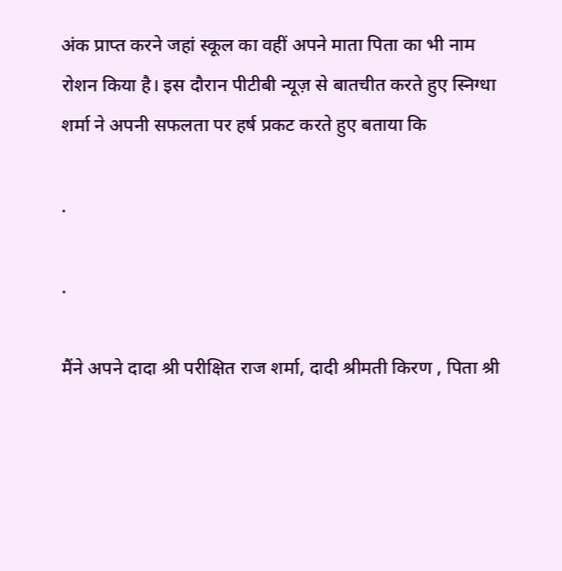अंक प्राप्त करने जहां स्कूल का वहीं अपने माता पिता का भी नाम रोशन किया है। इस दौरान पीटीबी न्यूज़ से बातचीत करते हुए स्निग्धा शर्मा ने अपनी सफलता पर हर्ष प्रकट करते हुए बताया कि

.

.

मैंने अपने दादा श्री परीक्षित राज शर्मा, दादी श्रीमती किरण , पिता श्री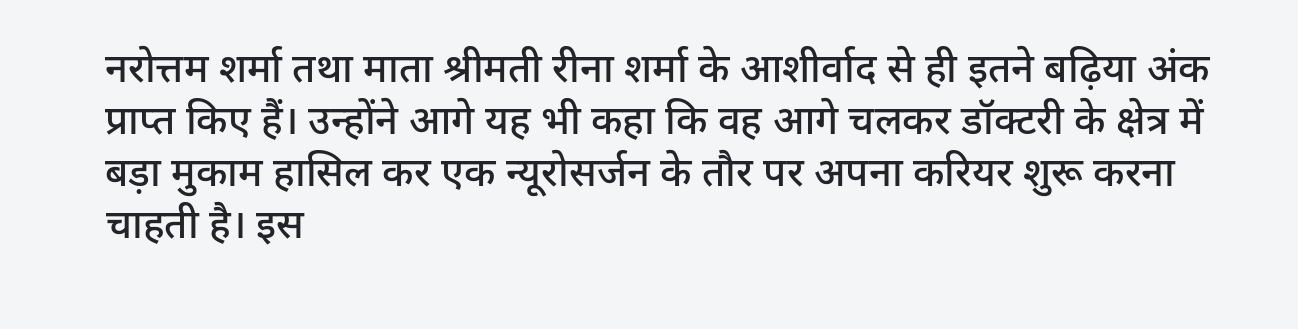नरोत्तम शर्मा तथा माता श्रीमती रीना शर्मा के आशीर्वाद से ही इतने बढ़िया अंक प्राप्त किए हैं। उन्होंने आगे यह भी कहा कि वह आगे चलकर डॉक्टरी के क्षेत्र में बड़ा मुकाम हासिल कर एक न्यूरोसर्जन के तौर पर अपना करियर शुरू करना चाहती है। इस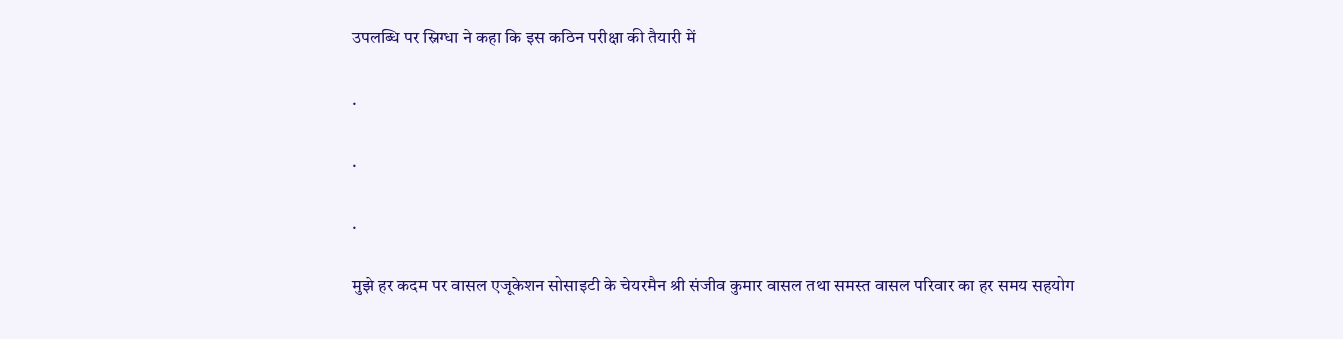उपलब्धि पर स्निग्धा ने कहा कि इस कठिन परीक्षा की तैयारी में

.

.

.

मुझे हर कदम पर वासल एजूकेशन सोसाइटी के चेयरमैन श्री संजीव कुमार वासल तथा समस्त वासल परिवार का हर समय सहयोग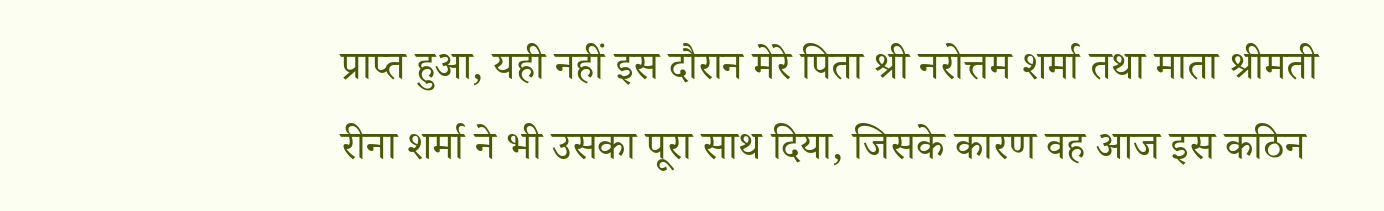प्राप्त हुआ, यही नहीं इस दौरान मेरे पिता श्री नरोत्तम शर्मा तथा माता श्रीमती रीना शर्मा ने भी उसका पूरा साथ दिया, जिसके कारण वह आज इस कठिन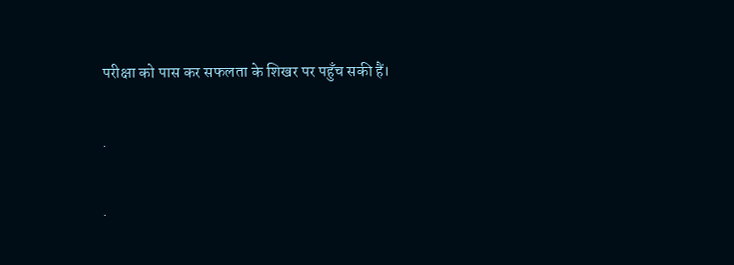परीक्षा को पास कर सफलता के शिखर पर पहुँच सकी हैं।

.

.